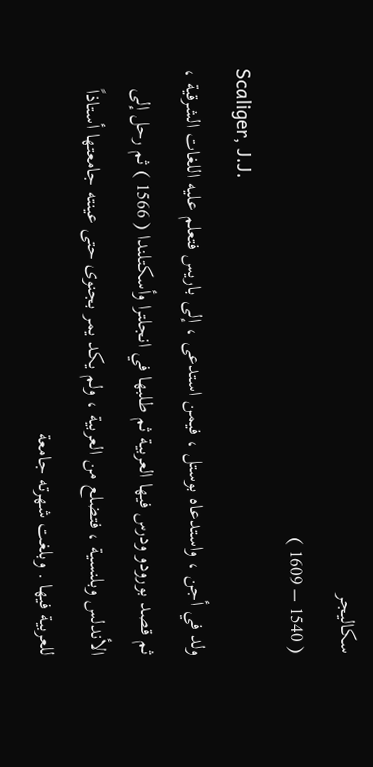سكاليجر
( 1540 – 1609 )
Scaliger, J.J.
ولد في أجن ، واستدعاه بوستل ، فيمن استدعى ، إلى باريس فتعلم عليه اللغات الشرقية ،
ثم قصد بورودو ودرس فيها العربية ثم طلبها في انجلترا وأسكتلندا ( 1566 ) ثم رحل إلى الأندلس وبلنسية ، فتضلع من العربية ، ولم يكد يمر بجنوى حتى عينته جامعتها أستاذاً للعربية فيها . وبلغت شهرته جامعة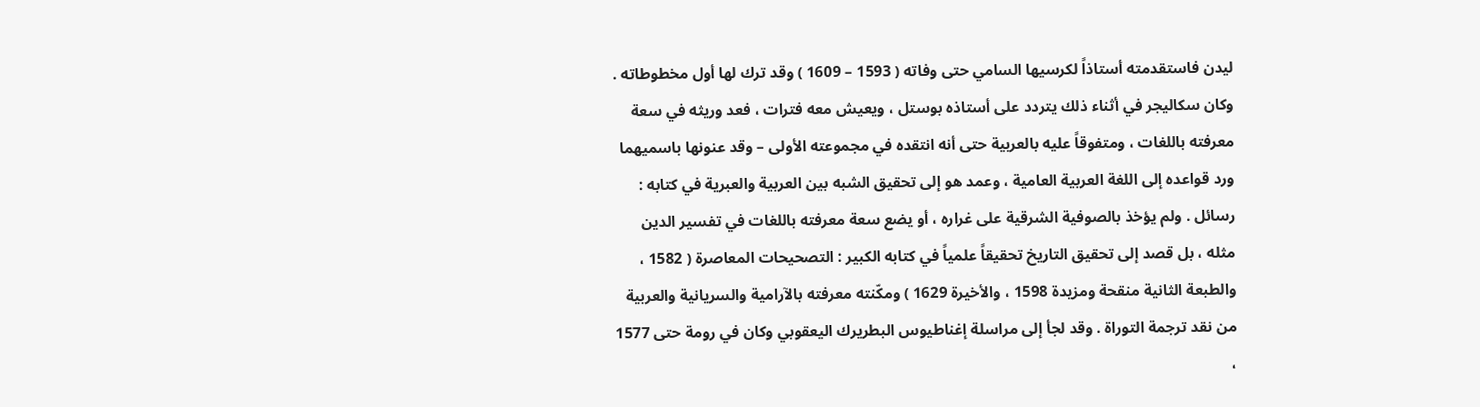ليدن فاستقدمته أستاذاً لكرسيها السامي حتى وفاته ( 1593 – 1609 ) وقد ترك لها أول مخطوطاته . وكان سكاليجر في أثناء ذلك يتردد على أستاذه بوستل ، ويعيش معه فترات ، فعد وريثه في سعة معرفته باللغات ، ومتفوقاً عليه بالعربية حتى أنه انتقده في مجموعته الأولى – وقد عنونها باسميهما ورد قواعده إلى اللغة العربية العامية ، وعمد هو إلى تحقيق الشبه بين العربية والعبرية في كتابه : رسائل . ولم يؤخذ بالصوفية الشرقية على غراره ، أو يضع سعة معرفته باللغات في تفسير الدين مثله ، بل قصد إلى تحقيق التاريخ تحقيقاً علمياً في كتابه الكبير : التصحيحات المعاصرة ( 1582 ، والطبعة الثانية منقحة ومزيدة 1598 ، والأخيرة 1629 ) ومكّنته معرفته بالآرامية والسريانية والعربية من نقد ترجمة التوراة . وقد لجأ إلى مراسلة إغناطيوس البطريرك اليعقوبي وكان في رومة حتى 1577 ،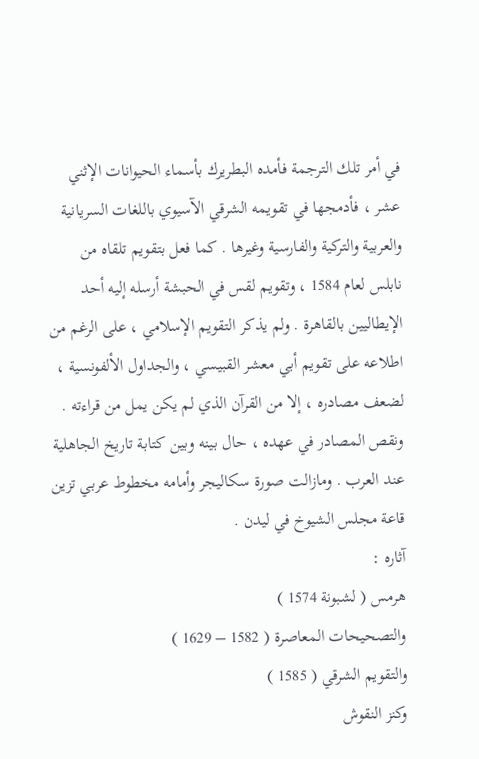في أمر تلك الترجمة فأمده البطريرك بأسماء الحيوانات الإثني عشر ، فأدمجها في تقويمه الشرقي الآسيوي باللغات السريانية والعربية والتركية والفارسية وغيرها . كما فعل بتقويم تلقاه من نابلس لعام 1584 ، وتقويم لقس في الحبشة أرسله إليه أحد الإيطاليين بالقاهرة . ولم يذكر التقويم الإسلامي ، على الرغم من اطلاعه على تقويم أبي معشر القبيسي ، والجداول الألفونسية ، لضعف مصادره ، إلا من القرآن الذي لم يكن يمل من قراءته . ونقص المصادر في عهده ، حال بينه وبين كتابة تاريخ الجاهلية عند العرب . ومازالت صورة سكاليجر وأمامه مخطوط عربي تزين قاعة مجلس الشيوخ في ليدن .
آثاره :
هرمس ( لشبونة 1574 )
والتصحيحات المعاصرة ( 1582 – 1629 )
والتقويم الشرقي ( 1585 )
وكنز النقوش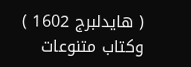( هايدلبرج 1602 )
وكتاب متنوعات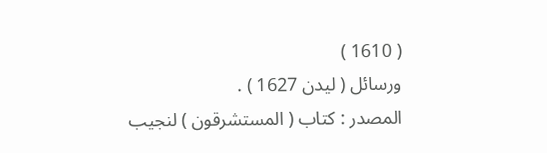( 1610 )
ورسائل ( ليدن 1627 ) .
المصدر : كتاب ( المستشرقون ) لنجيب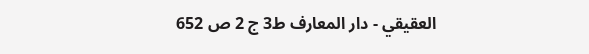العقيقي - دار المعارف ط3 ج 2 ص 652